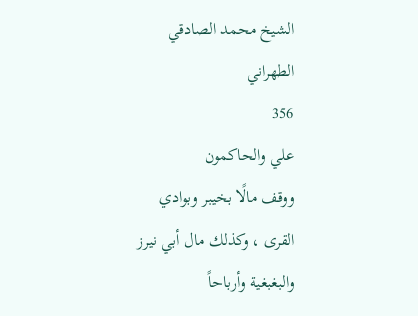الشيخ محمد الصادقي الطهراني
356
علي والحاكمون
ووقف مالًا بخيبر وبوادي القرى ، وكذلك مال أبي نيرز والبغبغية وأرباحاً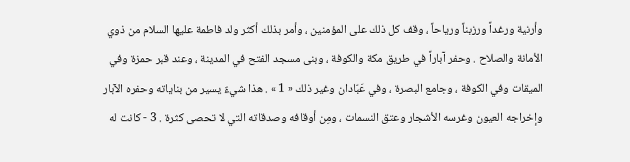وأرنية ورغداً ورزبناً ورياحاً ، وقف كل ذلك على المؤمنين ، وأمر بذلك أكثر ولد فاطمة عليها السلام من ذوي الأمانة والصلاح . وحفر آباراً في طريق مكة والكوفة ، وبنى مسجد الفتح في المدينة ، وعند قبر حمزة وفي الميقات وفي الكوفة ، وجامع البصرة ، وفي عَبّادان وغير ذلك « 1 » . هذا شيءٌ يسير من بناياته وحفره الآبار وإخراجه العيون وغرسه الأشجار وعتق النسمات ، ومِن أوقافه وصدقاته التي لا تحصى كثرة . 3 - كانت له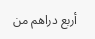أربع دراهم من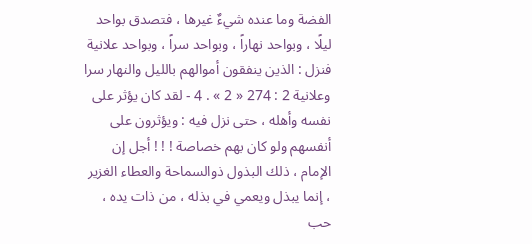الفضة وما عنده شيءٌ غيرها ، فتصدق بواحد ليلًا ، وبواحد نهاراً ، وبواحد سراً ، وبواحد علانية فنزل : الذين ينفقون أموالهم بالليل والنهار سرا وعلانية 2 : 274 « 2 » . 4 - لقد كان يؤثر على نفسه وأهله ، حتى نزل فيه : ويؤثرون على أنفسهم ولو كان بهم خصاصة ! ! ! أجل إن الإمام ، ذلك البذول ذوالسماحة والعطاء الغزير ، إنما يبذل ويعمي في بذله ، من ذات يده ، حب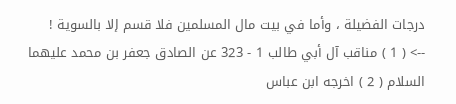درجات الفضيلة ، وأما في بيت مال المسلمين فلا قسم إلا بالسوية !
--> ( 1 ) مناقب آل أبي طالب 1 - 323 عن الصادق جعفر بن محمد عليهما السلام ( 2 ) اخرجه ابن عباس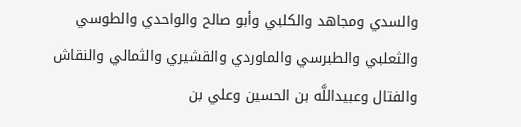والسدي ومجاهد والكلبي وأبو صالح والواحدي والطوسي والثعلبي والطبرسي والماوردي والقشيري والثمالي والنقاش والفتال وعبيداللَّه بن الحسين وعلي بن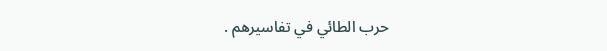حرب الطائي في تفاسيرهم .